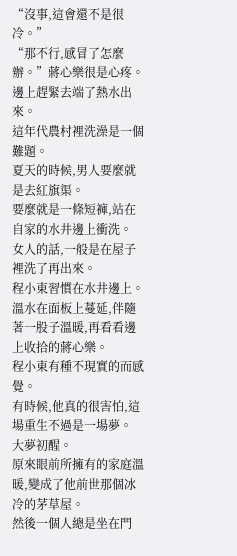“沒事,這會還不是很冷。”
“那不行,感冒了怎麼辦。”蔣心樂很是心疼。
邊上趕緊去端了熱水出來。
這年代農村裡洗澡是一個難題。
夏天的時候,男人要麼就是去紅旗渠。
要麼就是一條短褲,站在自家的水井邊上衝洗。
女人的話,一般是在屋子裡洗了再出來。
程小東習慣在水井邊上。
溫水在面板上蔓延,伴隨著一股子溫暖,再看看邊上收拾的蔣心樂。
程小東有種不現實的而感覺。
有時候,他真的很害怕,這場重生不過是一場夢。
大夢初醒。
原來眼前所擁有的家庭溫暖,變成了他前世那個冰冷的茅草屋。
然後一個人總是坐在門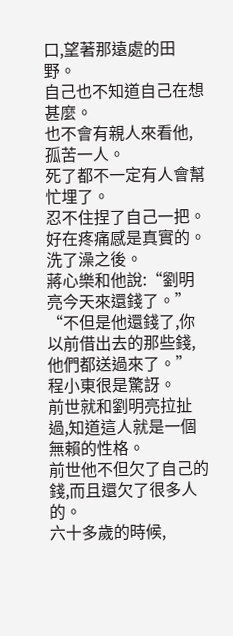口,望著那遠處的田野。
自己也不知道自己在想甚麼。
也不會有親人來看他,孤苦一人。
死了都不一定有人會幫忙埋了。
忍不住捏了自己一把。
好在疼痛感是真實的。
洗了澡之後。
蔣心樂和他說:“劉明亮今天來還錢了。”
“不但是他還錢了,你以前借出去的那些錢,他們都送過來了。”
程小東很是驚訝。
前世就和劉明亮拉扯過,知道這人就是一個無賴的性格。
前世他不但欠了自己的錢,而且還欠了很多人的。
六十多歲的時候,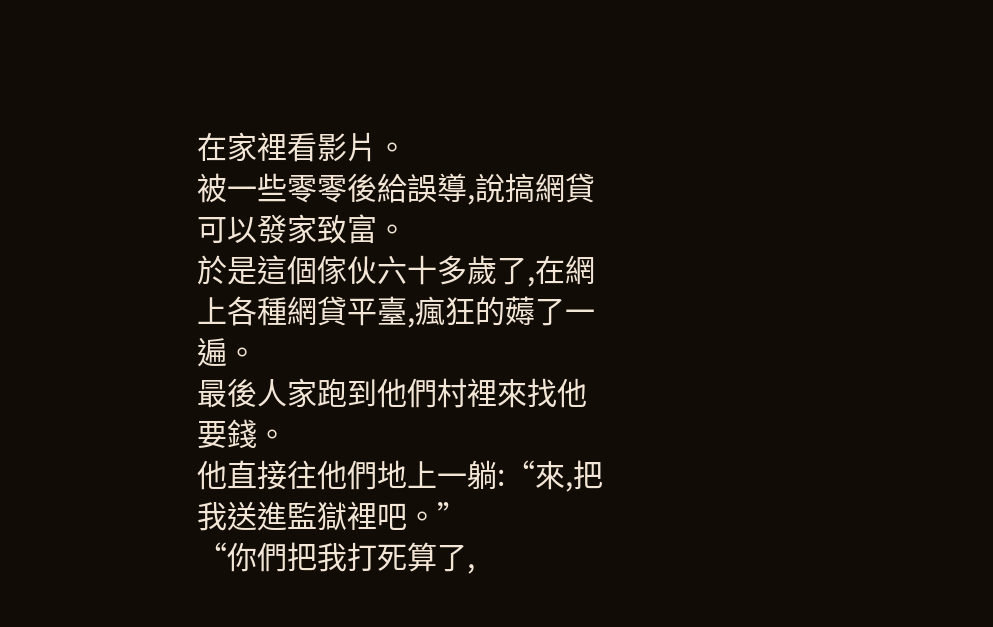在家裡看影片。
被一些零零後給誤導,說搞網貸可以發家致富。
於是這個傢伙六十多歲了,在網上各種網貸平臺,瘋狂的薅了一遍。
最後人家跑到他們村裡來找他要錢。
他直接往他們地上一躺:“來,把我送進監獄裡吧。”
“你們把我打死算了,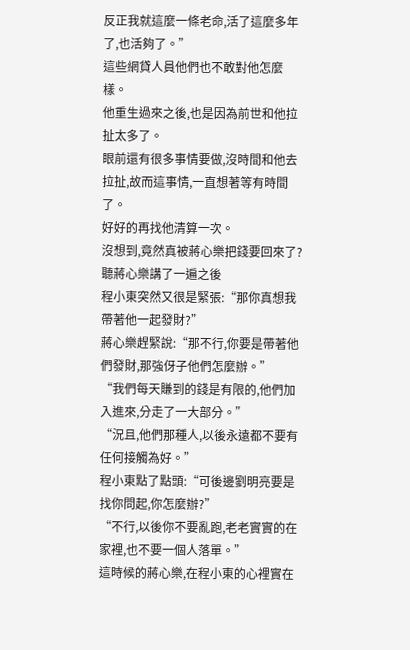反正我就這麼一條老命,活了這麼多年了,也活夠了。”
這些網貸人員他們也不敢對他怎麼樣。
他重生過來之後,也是因為前世和他拉扯太多了。
眼前還有很多事情要做,沒時間和他去拉扯,故而這事情,一直想著等有時間了。
好好的再找他清算一次。
沒想到,竟然真被蔣心樂把錢要回來了?
聽蔣心樂講了一遍之後
程小東突然又很是緊張:“那你真想我帶著他一起發財?”
蔣心樂趕緊說:“那不行,你要是帶著他們發財,那強伢子他們怎麼辦。”
“我們每天賺到的錢是有限的,他們加入進來,分走了一大部分。”
“況且,他們那種人,以後永遠都不要有任何接觸為好。”
程小東點了點頭:“可後邊劉明亮要是找你問起,你怎麼辦?”
“不行,以後你不要亂跑,老老實實的在家裡,也不要一個人落單。”
這時候的蔣心樂,在程小東的心裡實在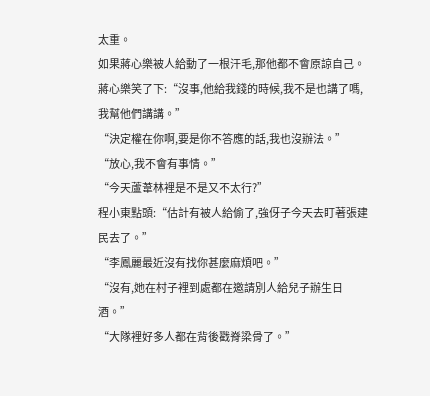太重。
如果蔣心樂被人給動了一根汗毛,那他都不會原諒自己。
蔣心樂笑了下:“沒事,他給我錢的時候,我不是也講了嗎,我幫他們講講。”
“決定權在你啊,要是你不答應的話,我也沒辦法。”
“放心,我不會有事情。”
“今天蘆葦林裡是不是又不太行?”
程小東點頭:“估計有被人給偷了,強伢子今天去盯著張建民去了。”
“李鳳麗最近沒有找你甚麼麻煩吧。”
“沒有,她在村子裡到處都在邀請別人給兒子辦生日酒。”
“大隊裡好多人都在背後戳脊梁骨了。”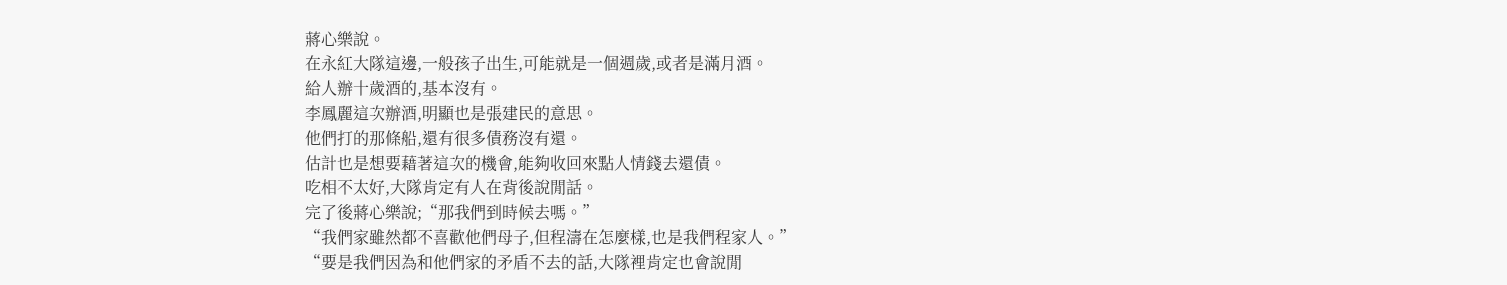蔣心樂說。
在永紅大隊這邊,一般孩子出生,可能就是一個週歲,或者是滿月酒。
給人辦十歲酒的,基本沒有。
李鳳麗這次辦酒,明顯也是張建民的意思。
他們打的那條船,還有很多債務沒有還。
估計也是想要藉著這次的機會,能夠收回來點人情錢去還債。
吃相不太好,大隊肯定有人在背後說閒話。
完了後蔣心樂說;“那我們到時候去嗎。”
“我們家雖然都不喜歡他們母子,但程濤在怎麼樣,也是我們程家人。”
“要是我們因為和他們家的矛盾不去的話,大隊裡肯定也會說閒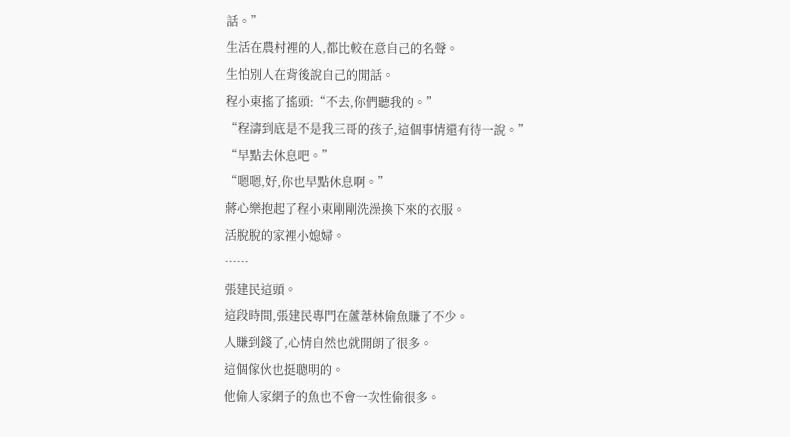話。”
生活在農村裡的人,都比較在意自己的名聲。
生怕別人在背後說自己的閒話。
程小東搖了搖頭:“不去,你們聽我的。”
“程濤到底是不是我三哥的孩子,這個事情還有待一說。”
“早點去休息吧。”
“嗯嗯,好,你也早點休息啊。”
蔣心樂抱起了程小東剛剛洗澡換下來的衣服。
活脫脫的家裡小媳婦。
……
張建民這頭。
這段時間,張建民專門在蘆葦林偷魚賺了不少。
人賺到錢了,心情自然也就開朗了很多。
這個傢伙也挺聰明的。
他偷人家網子的魚也不會一次性偷很多。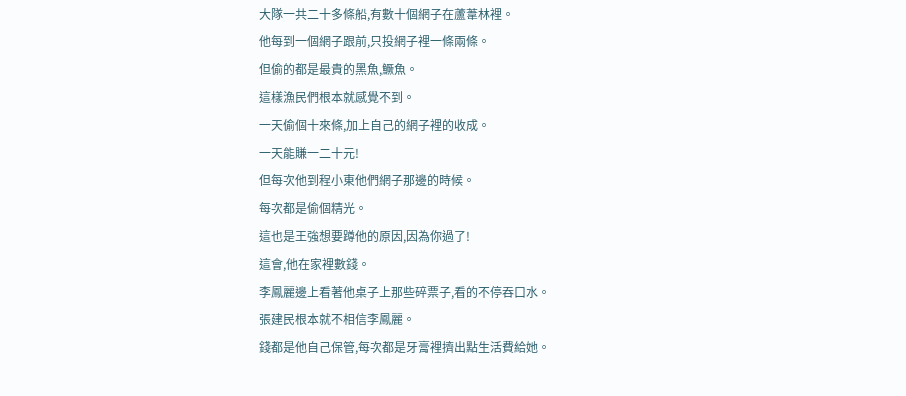大隊一共二十多條船,有數十個網子在蘆葦林裡。
他每到一個網子跟前,只投網子裡一條兩條。
但偷的都是最貴的黑魚,鱖魚。
這樣漁民們根本就感覺不到。
一天偷個十來條,加上自己的網子裡的收成。
一天能賺一二十元!
但每次他到程小東他們網子那邊的時候。
每次都是偷個精光。
這也是王強想要蹲他的原因,因為你過了!
這會,他在家裡數錢。
李鳳麗邊上看著他桌子上那些碎票子,看的不停吞口水。
張建民根本就不相信李鳳麗。
錢都是他自己保管,每次都是牙膏裡擠出點生活費給她。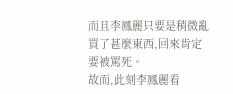而且李鳳麗只要是稍微亂買了甚麼東西,回來肯定要被罵死。
故而,此刻李鳳麗看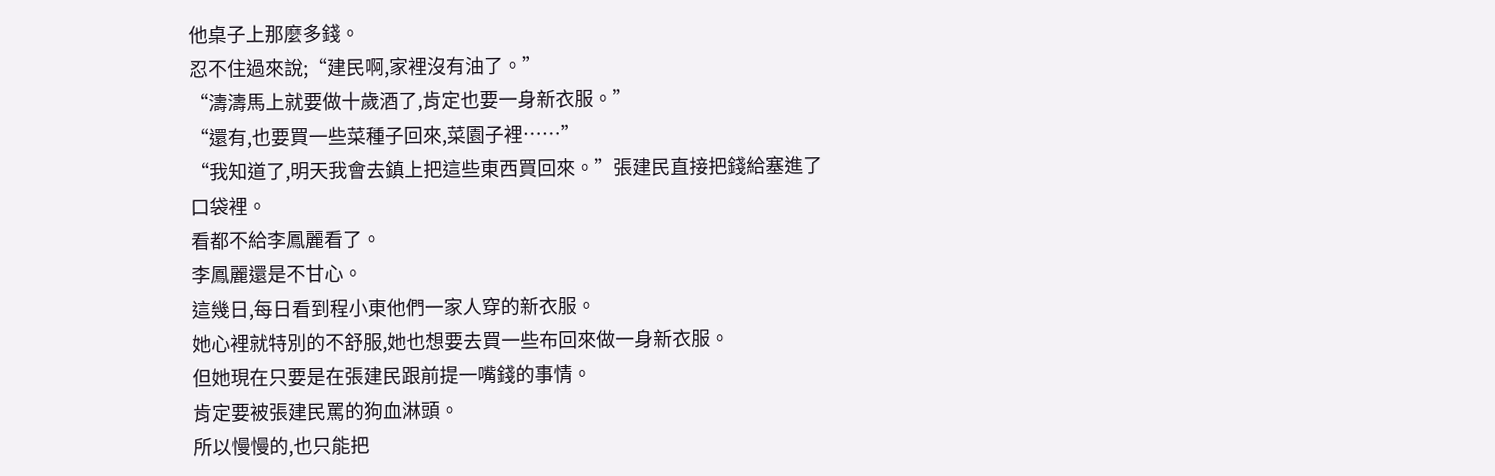他桌子上那麼多錢。
忍不住過來說;“建民啊,家裡沒有油了。”
“濤濤馬上就要做十歲酒了,肯定也要一身新衣服。”
“還有,也要買一些菜種子回來,菜園子裡……”
“我知道了,明天我會去鎮上把這些東西買回來。”張建民直接把錢給塞進了口袋裡。
看都不給李鳳麗看了。
李鳳麗還是不甘心。
這幾日,每日看到程小東他們一家人穿的新衣服。
她心裡就特別的不舒服,她也想要去買一些布回來做一身新衣服。
但她現在只要是在張建民跟前提一嘴錢的事情。
肯定要被張建民罵的狗血淋頭。
所以慢慢的,也只能把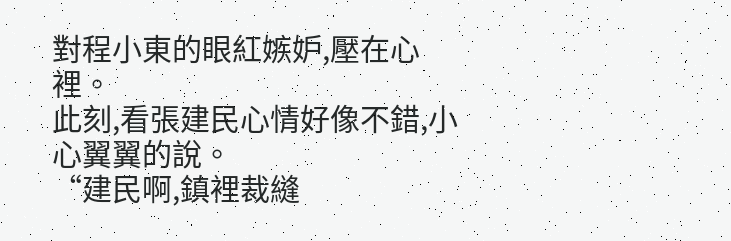對程小東的眼紅嫉妒,壓在心裡。
此刻,看張建民心情好像不錯,小心翼翼的說。
“建民啊,鎮裡裁縫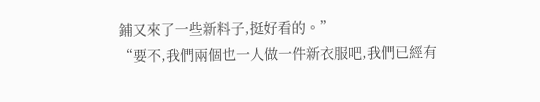鋪又來了一些新料子,挺好看的。”
“要不,我們兩個也一人做一件新衣服吧,我們已經有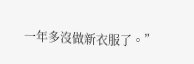一年多沒做新衣服了。”